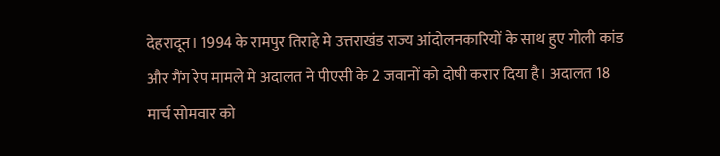देहरादून। 1994 के रामपुर तिराहे मे उत्तराखंड राज्य आंदोलनकारियों के साथ हुए गोली कांड और गैंग रेप मामले मे अदालत ने पीएसी के 2 जवानों को दोषी करार दिया है। अदालत 18 मार्च सोमवार को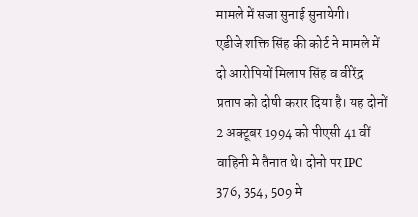मामले में सजा सुनाई सुनायेगी।
एडीजे शक्ति सिंह की कोर्ट ने मामले में दो आरोपियों मिलाप सिंह व वीरेंद्र प्रताप को दोषी करार दिया है। यह दोनों 2 अक्टूबर 1994 को पीएसी 41 वीं वाहिनी मे तैनात थे। दोनो पर IPC 376, 354, 509 मे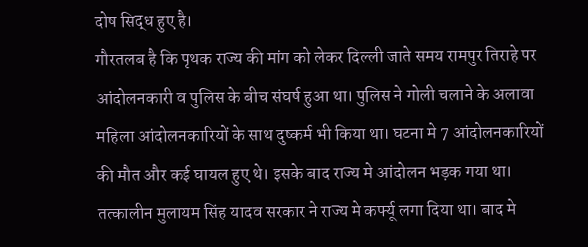दोष सिद्ध हुए है।
गौरतलब है कि पृथक राज्य की मांग को लेकर दिल्ली जाते समय रामपुर तिराहे पर आंदोलनकारी व पुलिस के बीच संघर्ष हुआ था। पुलिस ने गोली चलाने के अलावा महिला आंदोलनकारियों के साथ दुष्कर्म भी किया था। घटना मे 7 आंदोलनकारियों की मौत और कई घायल हुए थे। इसके बाद राज्य मे आंदोलन भड़क गया था। तत्कालीन मुलायम सिंह यादव सरकार ने राज्य मे कर्फ्यू लगा दिया था। बाद मे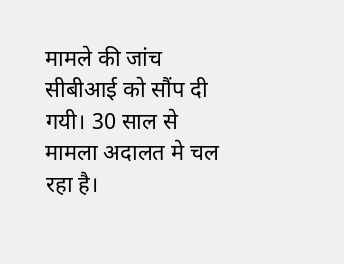मामले की जांच सीबीआई को सौंप दी गयी। 30 साल से मामला अदालत मे चल रहा है।